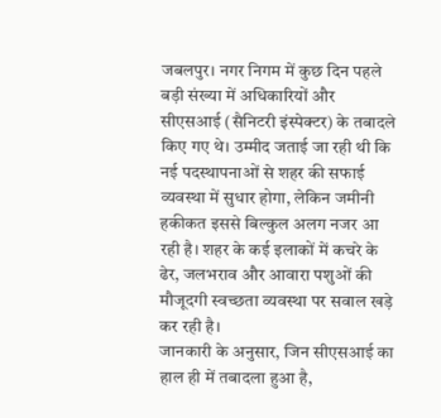जबलपुर। नगर निगम में कुछ दिन पहले बड़ी संख्या में अधिकारियों और सीएसआई (सैनिटरी इंस्पेक्टर) के तबादले किए गए थे। उम्मीद जताई जा रही थी कि नई पदस्थापनाओं से शहर की सफाई व्यवस्था में सुधार होगा, लेकिन जमीनी हकीकत इससे बिल्कुल अलग नजर आ रही है। शहर के कई इलाकों में कचरे के ढेर, जलभराव और आवारा पशुओं की मौजूदगी स्वच्छता व्यवस्था पर सवाल खड़े कर रही है।
जानकारी के अनुसार, जिन सीएसआई का हाल ही में तबादला हुआ है,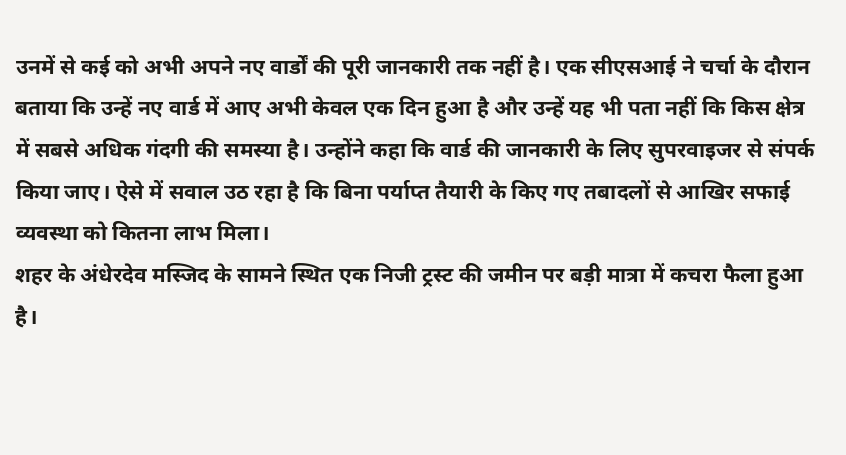उनमें से कई को अभी अपने नए वार्डों की पूरी जानकारी तक नहीं है। एक सीएसआई ने चर्चा के दौरान बताया कि उन्हें नए वार्ड में आए अभी केवल एक दिन हुआ है और उन्हें यह भी पता नहीं कि किस क्षेत्र में सबसे अधिक गंदगी की समस्या है। उन्होंने कहा कि वार्ड की जानकारी के लिए सुपरवाइजर से संपर्क किया जाए। ऐसे में सवाल उठ रहा है कि बिना पर्याप्त तैयारी के किए गए तबादलों से आखिर सफाई व्यवस्था को कितना लाभ मिला।
शहर के अंधेरदेव मस्जिद के सामने स्थित एक निजी ट्रस्ट की जमीन पर बड़ी मात्रा में कचरा फैला हुआ है।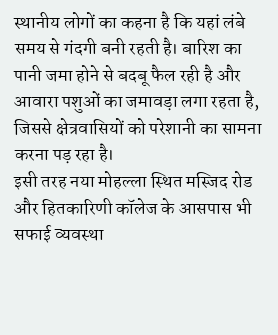स्थानीय लोगों का कहना है कि यहां लंबे समय से गंदगी बनी रहती है। बारिश का पानी जमा होने से बदबू फैल रही है और आवारा पशुओं का जमावड़ा लगा रहता है, जिससे क्षेत्रवासियों को परेशानी का सामना करना पड़ रहा है।
इसी तरह नया मोहल्ला स्थित मस्जिद रोड और हितकारिणी कॉलेज के आसपास भी सफाई व्यवस्था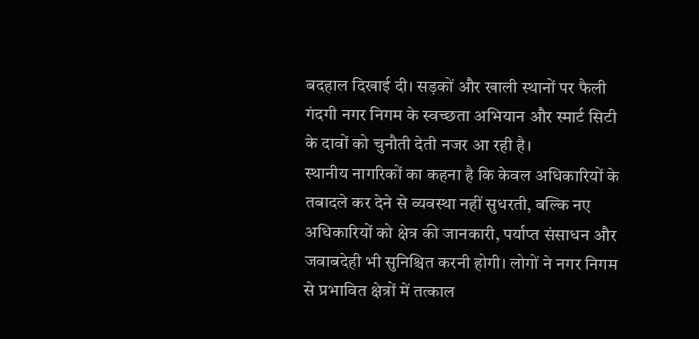बदहाल दिखाई दी। सड़कों और खाली स्थानों पर फैली गंदगी नगर निगम के स्वच्छता अभियान और स्मार्ट सिटी के दावों को चुनौती देती नजर आ रही है।
स्थानीय नागरिकों का कहना है कि केवल अधिकारियों के तबादले कर देने से व्यवस्था नहीं सुधरती, बल्कि नए अधिकारियों को क्षेत्र की जानकारी, पर्याप्त संसाधन और जवाबदेही भी सुनिश्चित करनी होगी। लोगों ने नगर निगम से प्रभावित क्षेत्रों में तत्काल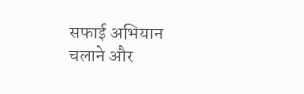सफाई अभियान चलाने और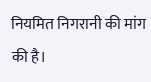नियमित निगरानी की मांग की है।